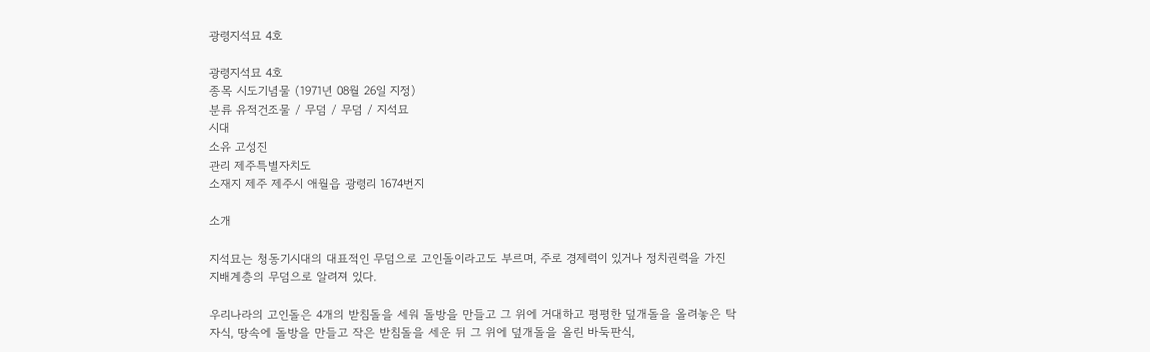광령지석묘 4호

광령지석묘 4호
종목 시도기념물 (1971년 08월 26일 지정)
분류 유적건조물 / 무덤 / 무덤 / 지석묘
시대
소유 고성진
관리 제주특별자치도
소재지 제주 제주시 애월읍 광령리 1674번지

소개

지석묘는 청동기시대의 대표적인 무덤으로 고인돌이라고도 부르며, 주로 경제력이 있거나 정치권력을 가진 지배계층의 무덤으로 알려져 있다.

우리나라의 고인돌은 4개의 받침돌을 세워 돌방을 만들고 그 위에 거대하고 평평한 덮개돌을 올려놓은 탁자식, 땅속에 돌방을 만들고 작은 받침돌을 세운 뒤 그 위에 덮개돌을 올린 바둑판식,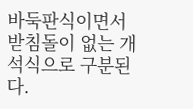바둑판식이면서 받침돌이 없는 개석식으로 구분된다.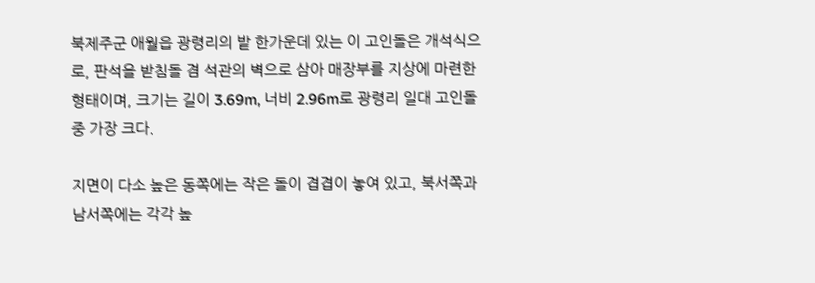북제주군 애월읍 광령리의 밭 한가운데 있는 이 고인돌은 개석식으로, 판석을 받침돌 겸 석관의 벽으로 삼아 매장부를 지상에 마련한 형태이며, 크기는 길이 3.69m, 너비 2.96m로 광령리 일대 고인돌 중 가장 크다.

지면이 다소 높은 동쪽에는 작은 돌이 겹겹이 놓여 있고, 북서쪽과 남서쪽에는 각각 높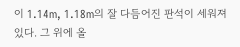이 1.14m, 1.18m의 잘 다듬어진 판석이 세워져 있다. 그 위에 올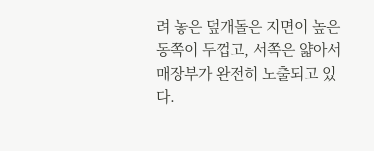려 놓은 덮개돌은 지면이 높은 동쪽이 두껍고, 서쪽은 얇아서 매장부가 완전히 노출되고 있다.